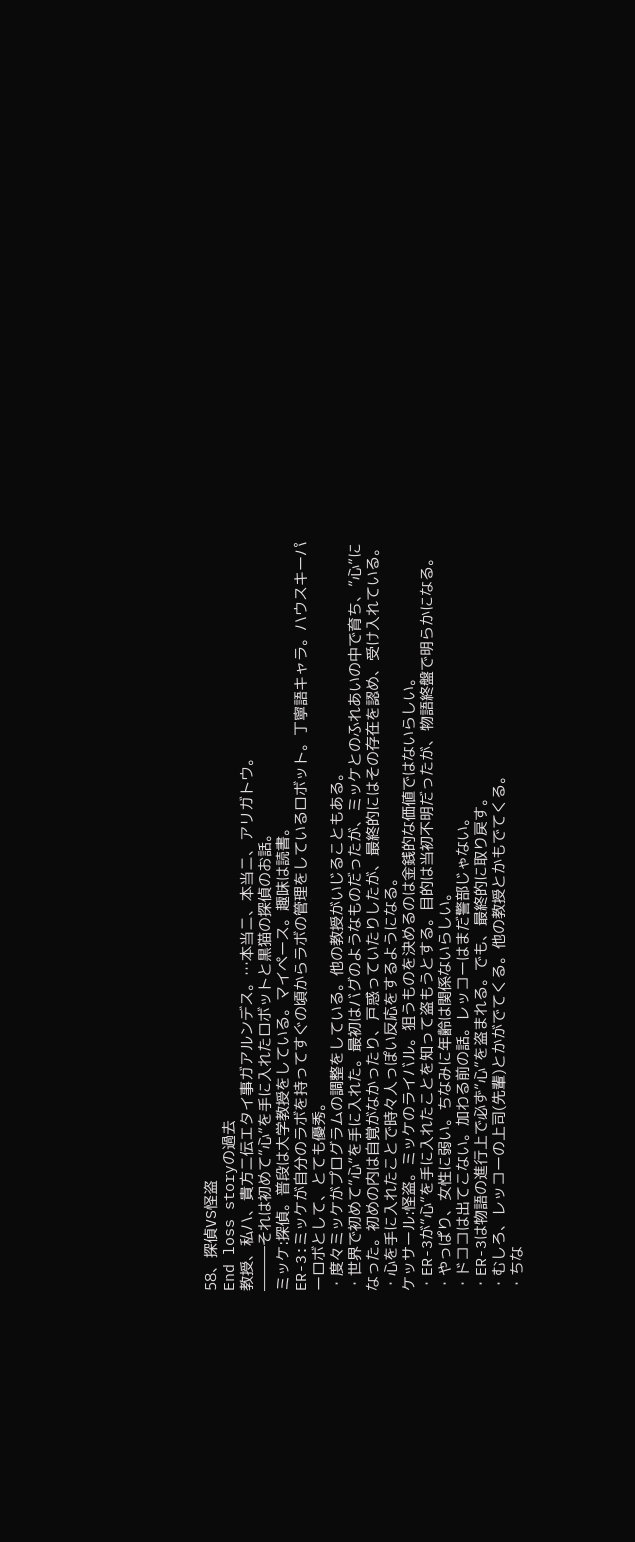58、探偵VS怪盗
End loss storyの過去
教授、私ハ、貴方ニ伝エタイ事ガアルンデス。…本当ニ、本当ニ、アリガトウ。
―――それは初めて”心”を手に入れたロボットと黒猫の探偵のお話。
ミッケ:探偵。普段は大学教授をしている。マイペース。趣味は読書。
ER-3:ミッケが自分のラボを持ってすぐの頃からラボの管理をしているロボット。丁寧語キャラ。ハウスキーパーロボとして、とても優秀。
・度々ミッケがプログラムの調整をしている。他の教授がいじることもある。
・世界で初めて”心”を手に入れた。最初はバグのようなものだったが、ミッケとのふれあいの中で育ち、”心”になった。初めの内は自覚がなかったり、戸惑っていたりしたが、最終的にはその存在を認め、受け入れている。
・心を手に入れたことで時々人っぽい反応をするようになる。
ケッサール:怪盗。ミッケのライバル。狙うものを決めるのは金銭的な価値ではないらしい。
・ER-3が”心”を手に入れたことを知って盗もうとする。目的は当初不明だったが、物語終盤で明らかになる。
・やっぱり、女性に弱い。ちなみに年齢は関係ないらしい。
・ドココは出てこない。加わる前の話。レッコーはまだ警部じゃない。
・ER-3は物語の進行上で必ず”心”を盗まれる。でも、最終的に取り戻す。
・むしろ、レッコーの上司(先輩)とかがでてくる。他の教授とかもでてくる。
・ちな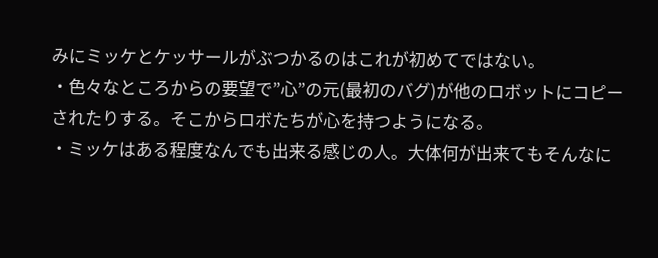みにミッケとケッサールがぶつかるのはこれが初めてではない。
・色々なところからの要望で”心”の元(最初のバグ)が他のロボットにコピーされたりする。そこからロボたちが心を持つようになる。
・ミッケはある程度なんでも出来る感じの人。大体何が出来てもそんなに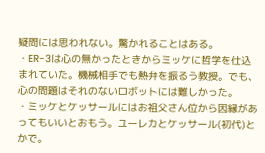疑問には思われない。驚かれることはある。
・ER-3は心の無かったときからミッケに哲学を仕込まれていた。機械相手でも熱弁を振るう教授。でも、心の問題はそれのないロボットには難しかった。
・ミッケとケッサールにはお祖父さん位から因縁があってもいいとおもう。ユーレカとケッサール(初代)とかで。